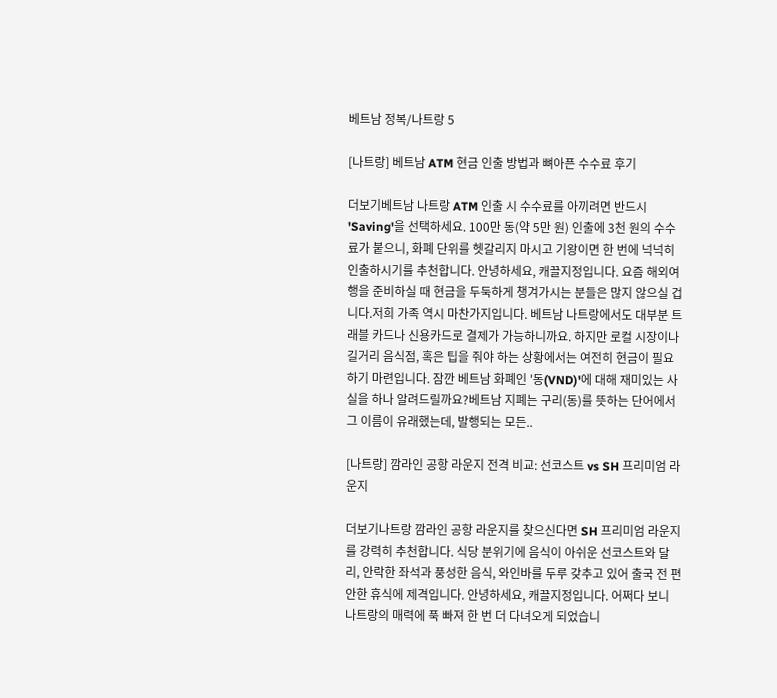베트남 정복/나트랑 5

[나트랑] 베트남 ATM 현금 인출 방법과 뼈아픈 수수료 후기

더보기베트남 나트랑 ATM 인출 시 수수료를 아끼려면 반드시 'Saving'을 선택하세요. 100만 동(약 5만 원) 인출에 3천 원의 수수료가 붙으니, 화폐 단위를 헷갈리지 마시고 기왕이면 한 번에 넉넉히 인출하시기를 추천합니다. 안녕하세요, 캐끌지정입니다. 요즘 해외여행을 준비하실 때 현금을 두둑하게 챙겨가시는 분들은 많지 않으실 겁니다.저희 가족 역시 마찬가지입니다. 베트남 나트랑에서도 대부분 트래블 카드나 신용카드로 결제가 가능하니까요. 하지만 로컬 시장이나 길거리 음식점, 혹은 팁을 줘야 하는 상황에서는 여전히 현금이 필요하기 마련입니다. 잠깐 베트남 화폐인 '동(VND)'에 대해 재미있는 사실을 하나 알려드릴까요?베트남 지폐는 구리(동)를 뜻하는 단어에서 그 이름이 유래했는데, 발행되는 모든..

[나트랑] 깜라인 공항 라운지 전격 비교: 선코스트 vs SH 프리미엄 라운지

더보기나트랑 깜라인 공항 라운지를 찾으신다면 SH 프리미엄 라운지를 강력히 추천합니다. 식당 분위기에 음식이 아쉬운 선코스트와 달리, 안락한 좌석과 풍성한 음식, 와인바를 두루 갖추고 있어 출국 전 편안한 휴식에 제격입니다. 안녕하세요, 캐끌지정입니다. 어쩌다 보니 나트랑의 매력에 푹 빠져 한 번 더 다녀오게 되었습니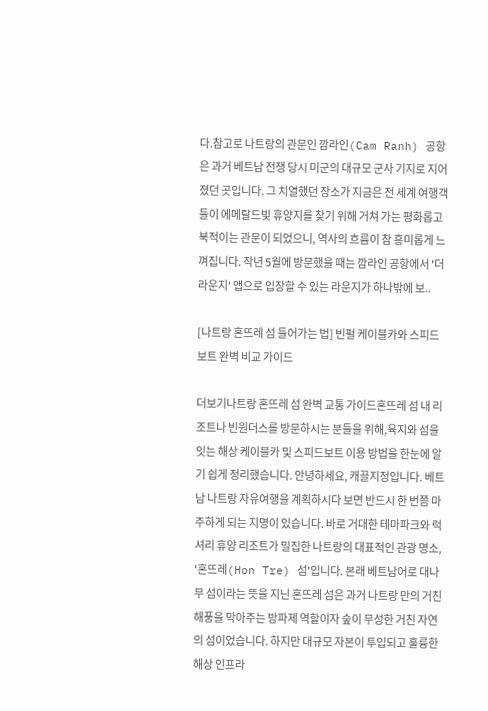다.참고로 나트랑의 관문인 깜라인(Cam Ranh) 공항은 과거 베트남 전쟁 당시 미군의 대규모 군사 기지로 지어졌던 곳입니다. 그 치열했던 장소가 지금은 전 세계 여행객들이 에메랄드빛 휴양지를 찾기 위해 거쳐 가는 평화롭고 북적이는 관문이 되었으니, 역사의 흐름이 참 흥미롭게 느껴집니다. 작년 5월에 방문했을 때는 깜라인 공항에서 '더라운지' 앱으로 입장할 수 있는 라운지가 하나밖에 보..

[나트랑 혼뜨레 섬 들어가는 법] 빈펄 케이블카와 스피드보트 완벽 비교 가이드

더보기나트랑 혼뜨레 섬 완벽 교통 가이드혼뜨레 섬 내 리조트나 빈원더스를 방문하시는 분들을 위해,육지와 섬을 잇는 해상 케이블카 및 스피드보트 이용 방법을 한눈에 알기 쉽게 정리했습니다. 안녕하세요, 캐끌지정입니다. 베트남 나트랑 자유여행을 계획하시다 보면 반드시 한 번쯤 마주하게 되는 지명이 있습니다. 바로 거대한 테마파크와 럭셔리 휴양 리조트가 밀집한 나트랑의 대표적인 관광 명소, '혼뜨레(Hon Tre) 섬'입니다. 본래 베트남어로 대나무 섬이라는 뜻을 지닌 혼뜨레 섬은 과거 나트랑 만의 거친 해풍을 막아주는 방파제 역할이자 숲이 무성한 거친 자연의 섬이었습니다. 하지만 대규모 자본이 투입되고 훌륭한 해상 인프라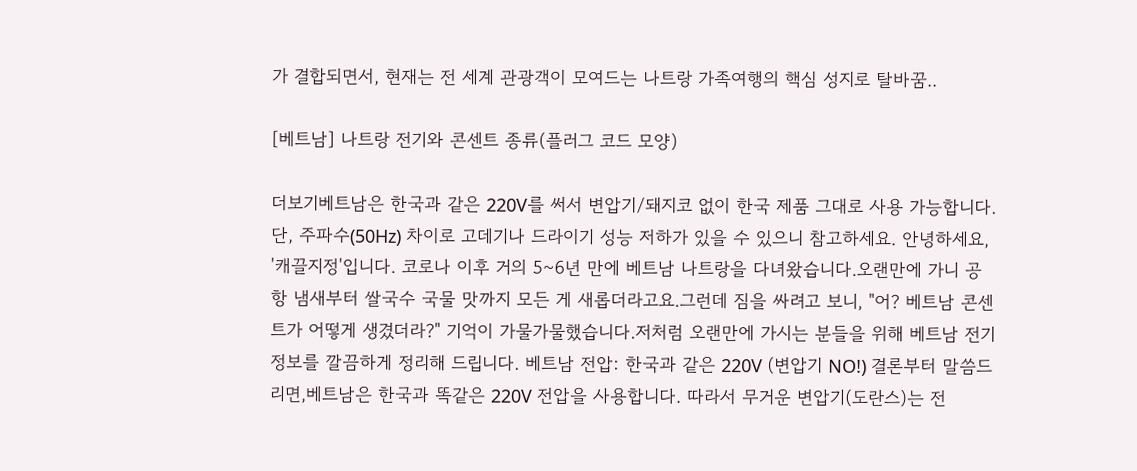가 결합되면서, 현재는 전 세계 관광객이 모여드는 나트랑 가족여행의 핵심 성지로 탈바꿈..

[베트남] 나트랑 전기와 콘센트 종류(플러그 코드 모양)

더보기베트남은 한국과 같은 220V를 써서 변압기/돼지코 없이 한국 제품 그대로 사용 가능합니다. 단, 주파수(50Hz) 차이로 고데기나 드라이기 성능 저하가 있을 수 있으니 참고하세요. 안녕하세요, '캐끌지정'입니다. 코로나 이후 거의 5~6년 만에 베트남 나트랑을 다녀왔습니다.오랜만에 가니 공항 냄새부터 쌀국수 국물 맛까지 모든 게 새롭더라고요.그런데 짐을 싸려고 보니, "어? 베트남 콘센트가 어떻게 생겼더라?" 기억이 가물가물했습니다.저처럼 오랜만에 가시는 분들을 위해 베트남 전기 정보를 깔끔하게 정리해 드립니다. 베트남 전압: 한국과 같은 220V (변압기 NO!) 결론부터 말씀드리면,베트남은 한국과 똑같은 220V 전압을 사용합니다. 따라서 무거운 변압기(도란스)는 전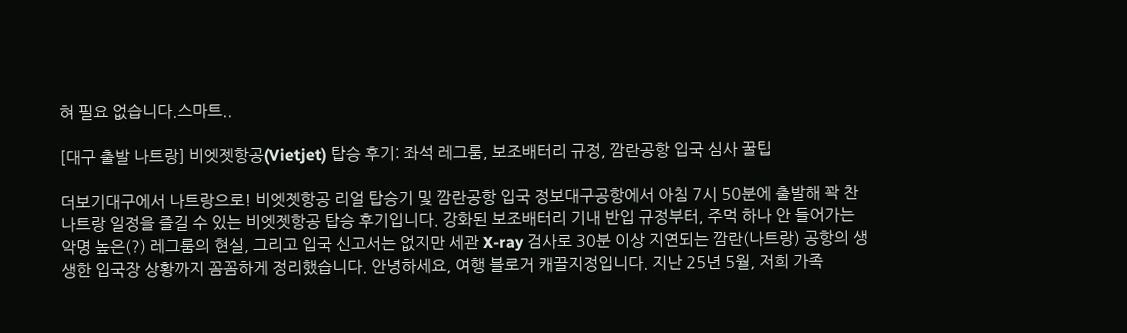혀 필요 없습니다.스마트..

[대구 출발 나트랑] 비엣젯항공(Vietjet) 탑승 후기: 좌석 레그룸, 보조배터리 규정, 깜란공항 입국 심사 꿀팁

더보기대구에서 나트랑으로! 비엣젯항공 리얼 탑승기 및 깜란공항 입국 정보대구공항에서 아침 7시 50분에 출발해 꽉 찬 나트랑 일정을 즐길 수 있는 비엣젯항공 탑승 후기입니다. 강화된 보조배터리 기내 반입 규정부터, 주먹 하나 안 들어가는 악명 높은(?) 레그룸의 현실, 그리고 입국 신고서는 없지만 세관 X-ray 검사로 30분 이상 지연되는 깜란(나트랑) 공항의 생생한 입국장 상황까지 꼼꼼하게 정리했습니다. 안녕하세요, 여행 블로거 캐끌지정입니다. 지난 25년 5월, 저희 가족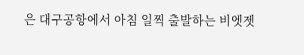은 대구공항에서 아침 일찍 출발하는 비엣젯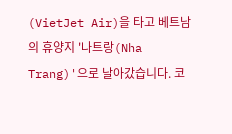(VietJet Air)을 타고 베트남의 휴양지 '나트랑(Nha Trang)'으로 날아갔습니다. 코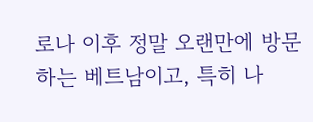로나 이후 정말 오랜만에 방문하는 베트남이고, 특히 나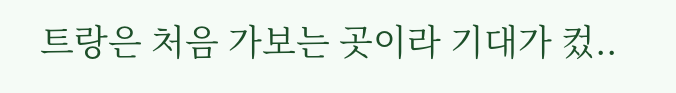트랑은 처음 가보는 곳이라 기대가 컸..